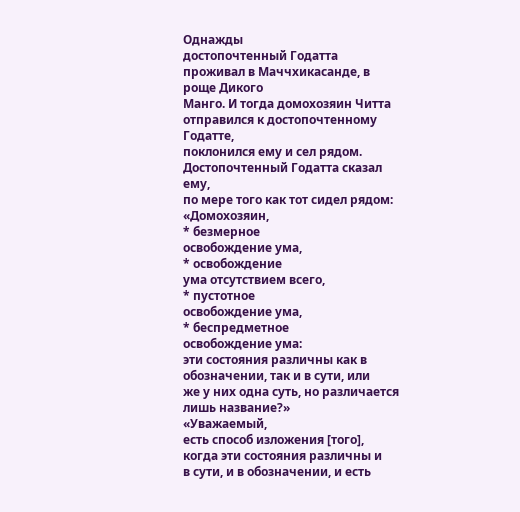Однажды
достопочтенный Годатта проживал в Маччхикасанде, в роще Дикого
Манго. И тогда домохозяин Читта отправился к достопочтенному Годатте,
поклонился ему и сел рядом. Достопочтенный Годатта сказал ему,
по мере того как тот сидел рядом: «Домохозяин,
* безмерное
освобождение ума,
* освобождение
ума отсутствием всего,
* пустотное
освобождение ума,
* беспредметное
освобождение ума:
эти состояния различны как в обозначении, так и в сути, или
же у них одна суть, но различается лишь название?»
«Уважаемый,
есть способ изложения [того], когда эти состояния различны и
в сути, и в обозначении, и есть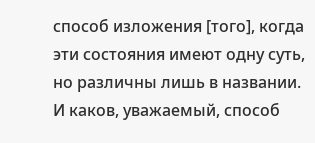способ изложения [того], когда
эти состояния имеют одну суть, но различны лишь в названии.
И каков, уважаемый, способ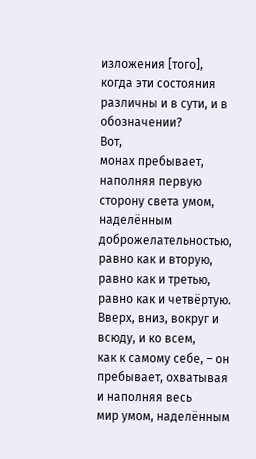изложения [того], когда эти состояния
различны и в сути, и в обозначении?
Вот,
монах пребывает, наполняя первую сторону света умом, наделённым
доброжелательностью, равно как и вторую, равно как и третью,
равно как и четвёртую. Вверх, вниз, вокруг и всюду, и ко всем,
как к самому себе, – он пребывает, охватывая и наполняя весь
мир умом, наделённым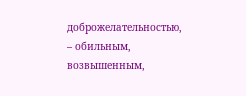доброжелательностью, – обильным, возвышенным,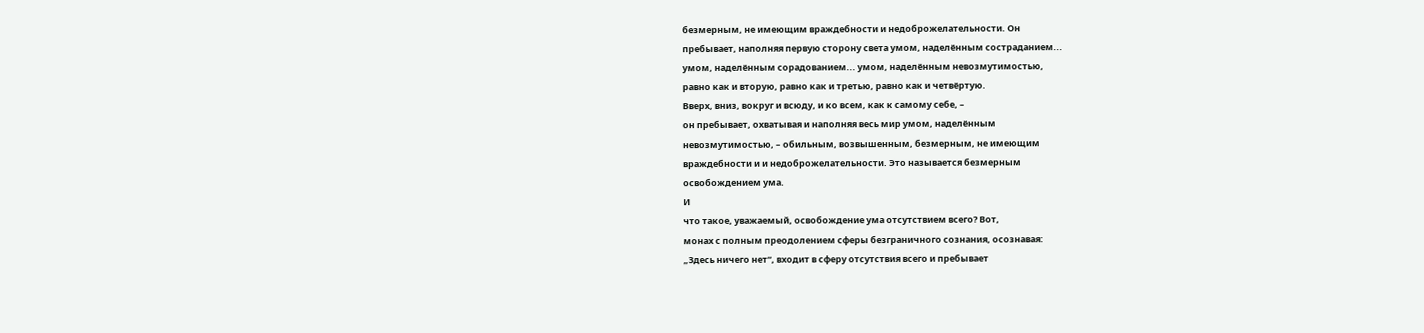безмерным, не имеющим враждебности и недоброжелательности. Он
пребывает, наполняя первую сторону света умом, наделённым состраданием...
умом, наделённым сорадованием... умом, наделённым невозмутимостью,
равно как и вторую, равно как и третью, равно как и четвёртую.
Вверх, вниз, вокруг и всюду, и ко всем, как к самому себе, –
он пребывает, охватывая и наполняя весь мир умом, наделённым
невозмутимостью, – обильным, возвышенным, безмерным, не имеющим
враждебности и и недоброжелательности. Это называется безмерным
освобождением ума.
И
что такое, уважаемый, освобождение ума отсутствием всего? Вот,
монах с полным преодолением сферы безграничного сознания, осознавая:
„Здесь ничего нет“, входит в сферу отсутствия всего и пребывает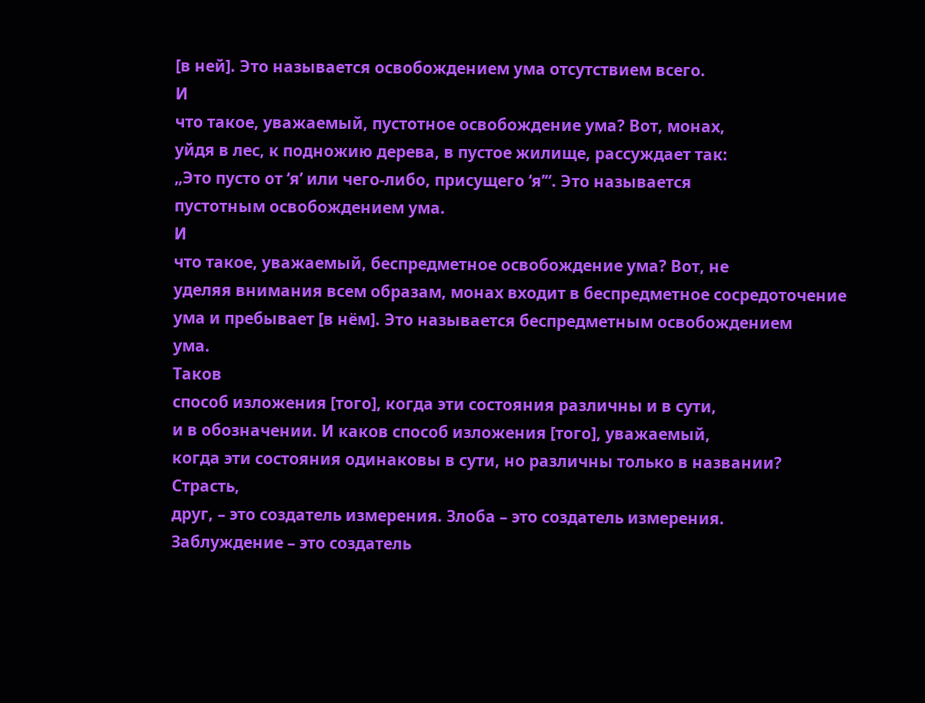[в ней]. Это называется освобождением ума отсутствием всего.
И
что такое, уважаемый, пустотное освобождение ума? Вот, монах,
уйдя в лес, к подножию дерева, в пустое жилище, рассуждает так:
„Это пусто от ‘я’ или чего-либо, присущего ‘я’“. Это называется
пустотным освобождением ума.
И
что такое, уважаемый, беспредметное освобождение ума? Вот, не
уделяя внимания всем образам, монах входит в беспредметное сосредоточение
ума и пребывает [в нём]. Это называется беспредметным освобождением
ума.
Таков
способ изложения [того], когда эти состояния различны и в сути,
и в обозначении. И каков способ изложения [того], уважаемый,
когда эти состояния одинаковы в сути, но различны только в названии?
Страсть,
друг, – это создатель измерения. Злоба – это создатель измерения.
Заблуждение – это создатель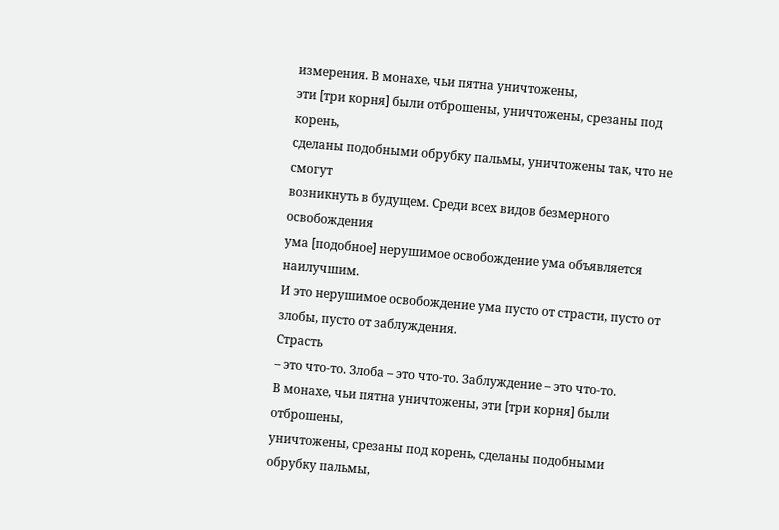измерения. В монахе, чьи пятна уничтожены,
эти [три корня] были отброшены, уничтожены, срезаны под корень,
сделаны подобными обрубку пальмы, уничтожены так, что не смогут
возникнуть в будущем. Среди всех видов безмерного освобождения
ума [подобное] нерушимое освобождение ума объявляется наилучшим.
И это нерушимое освобождение ума пусто от страсти, пусто от
злобы, пусто от заблуждения.
Страсть
– это что-то. Злоба – это что-то. Заблуждение – это что-то.
В монахе, чьи пятна уничтожены, эти [три корня] были отброшены,
уничтожены, срезаны под корень, сделаны подобными обрубку пальмы,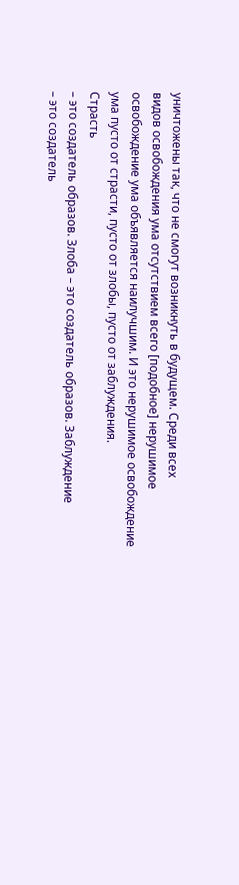уничтожены так, что не смогут возникнуть в будущем. Среди всех
видов освобождения ума отсутствием всего [подобное] нерушимое
освобождение ума объявляется наилучшим. И это нерушимое освобождение
ума пусто от страсти, пусто от злобы, пусто от заблуждения.
Страсть
– это создатель образов. Злоба – это создатель образов. Заблуждение
– это создатель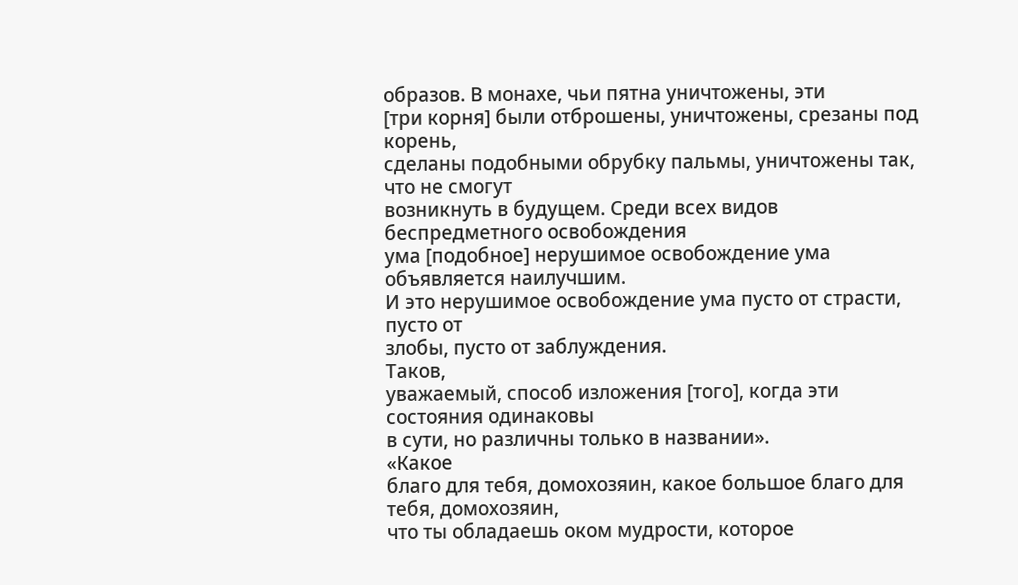образов. В монахе, чьи пятна уничтожены, эти
[три корня] были отброшены, уничтожены, срезаны под корень,
сделаны подобными обрубку пальмы, уничтожены так, что не смогут
возникнуть в будущем. Среди всех видов беспредметного освобождения
ума [подобное] нерушимое освобождение ума объявляется наилучшим.
И это нерушимое освобождение ума пусто от страсти, пусто от
злобы, пусто от заблуждения.
Таков,
уважаемый, способ изложения [того], когда эти состояния одинаковы
в сути, но различны только в названии».
«Какое
благо для тебя, домохозяин, какое большое благо для тебя, домохозяин,
что ты обладаешь оком мудрости, которое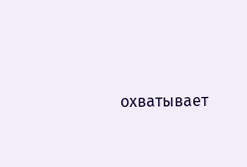охватывает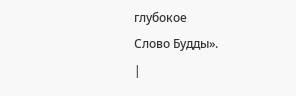глубокое
Слово Будды».
|